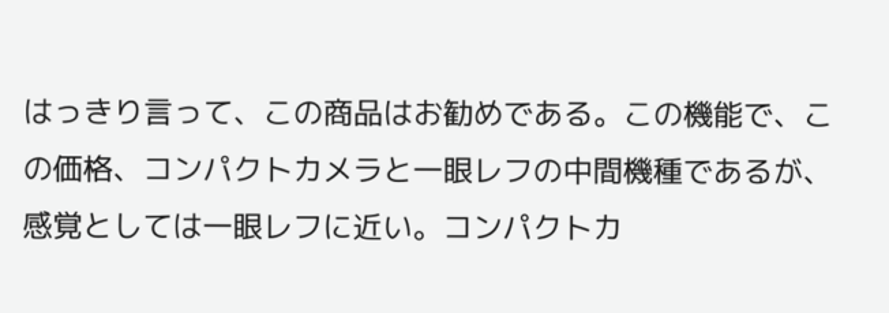はっきり言って、この商品はお勧めである。この機能で、この価格、コンパクトカメラと一眼レフの中間機種であるが、感覚としては一眼レフに近い。コンパクトカ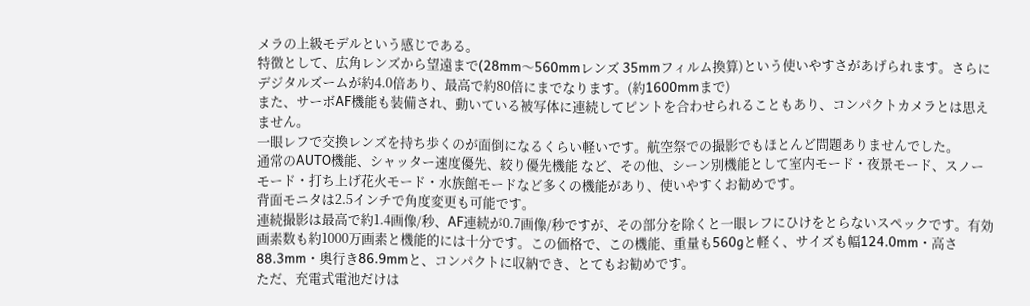メラの上級モデルという感じである。
特徴として、広角レンズから望遠まで(28mm〜560mmレンズ 35mmフィルム換算)という使いやすさがあげられます。さらにデジタルズームが約4.0倍あり、最高で約80倍にまでなります。(約1600mmまで)
また、サーボAF機能も装備され、動いている被写体に連続してピントを合わせられることもあり、コンパクトカメラとは思えません。
一眼レフで交換レンズを持ち歩くのが面倒になるくらい軽いです。航空祭での撮影でもほとんど問題ありませんでした。
通常のAUTO機能、シャッター速度優先、絞り優先機能 など、その他、シーン別機能として室内モード・夜景モード、スノーモード・打ち上げ花火モード・水族館モードなど多くの機能があり、使いやすくお勧めです。
背面モニタは2.5インチで角度変更も可能です。
連続撮影は最高で約1.4画像/秒、AF連続が0.7画像/秒ですが、その部分を除くと一眼レフにひけをとらないスペックです。有効画素数も約1000万画素と機能的には十分です。この価格で、この機能、重量も560gと軽く、サイズも幅124.0mm・高さ88.3mm・奥行き86.9mmと、コンパクトに収納でき、とてもお勧めです。
ただ、充電式電池だけは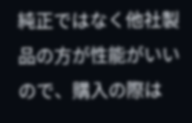純正ではなく他社製品の方が性能がいいので、購入の際は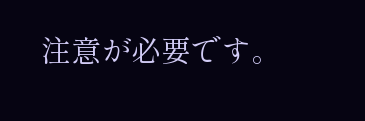注意が必要です。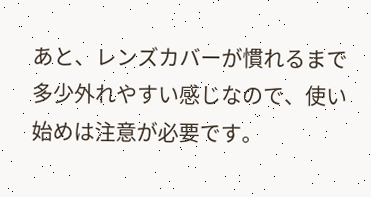あと、レンズカバーが慣れるまで多少外れやすい感じなので、使い始めは注意が必要です。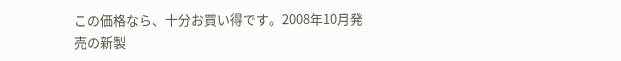この価格なら、十分お買い得です。2008年10月発売の新製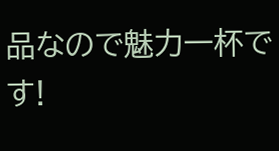品なので魅力一杯です!